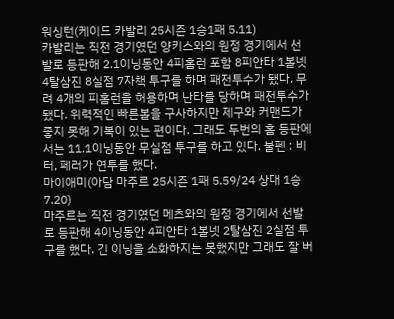워싱턴(케이드 카발리 25시즌 1승1패 5.11)
카발리는 직전 경기였던 양키스와의 원정 경기에서 선발로 등판해 2.1이닝동안 4피홈런 포함 8피안타 1볼넷 4탈삼진 8실점 7자책 투구를 하며 패전투수가 됐다. 무려 4개의 피홈런을 허용하며 난타를 당하며 패전투수가 됐다. 위력적인 빠른볼을 구사하지만 제구와 커맨드가 좋지 못해 기복이 있는 편이다. 그래도 두번의 홈 등판에서는 11.1이닝동안 무실점 투구를 하고 있다. 불펜 : 비터, 페러가 연투를 했다.
마이애미(아담 마주르 25시즌 1패 5.59/24 상대 1승 7.20)
마주르는 직전 경기였던 메츠와의 원정 경기에서 선발로 등판해 4이닝동안 4피안타 1볼넷 2탈삼진 2실점 투구를 했다. 긴 이닝을 소화하지는 못했지만 그래도 잘 버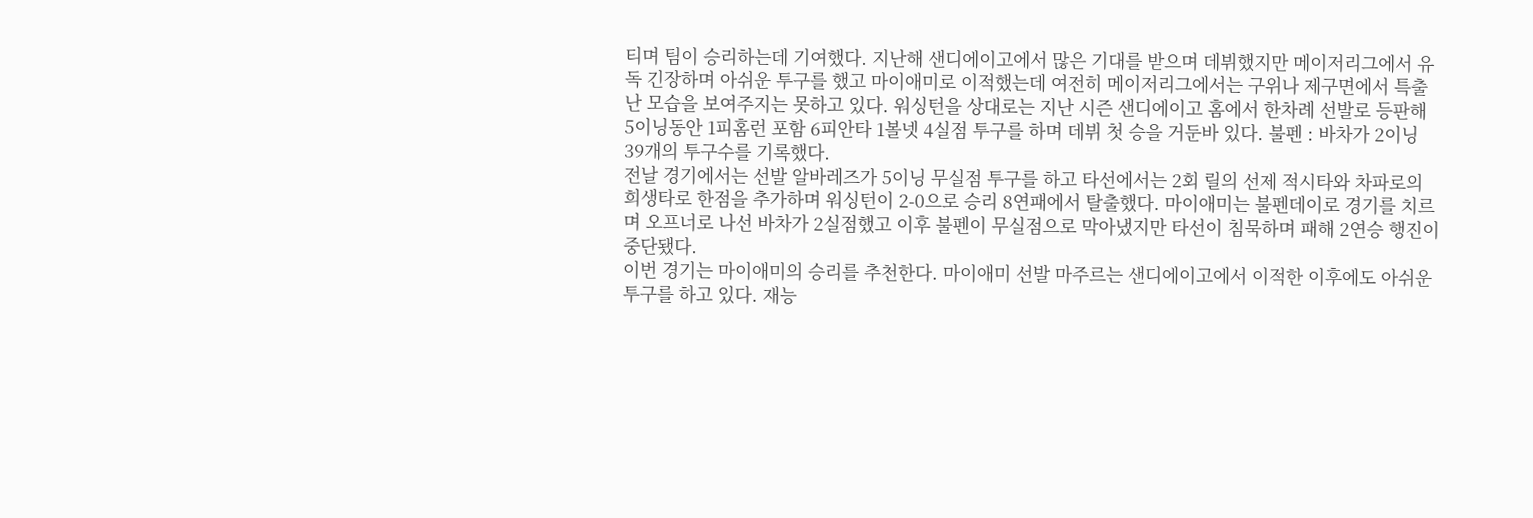티며 팀이 승리하는데 기여했다. 지난해 샌디에이고에서 많은 기대를 받으며 데뷔했지만 메이저리그에서 유독 긴장하며 아쉬운 투구를 했고 마이애미로 이적했는데 여전히 메이저리그에서는 구위나 제구면에서 특출난 모습을 보여주지는 못하고 있다. 워싱턴을 상대로는 지난 시즌 샌디에이고 홈에서 한차례 선발로 등판해 5이닝동안 1피홈런 포함 6피안타 1볼넷 4실점 투구를 하며 데뷔 첫 승을 거둔바 있다. 불펜 : 바차가 2이닝 39개의 투구수를 기록했다.
전날 경기에서는 선발 알바레즈가 5이닝 무실점 투구를 하고 타선에서는 2회 릴의 선제 적시타와 차파로의 희생타로 한점을 추가하며 워싱턴이 2-0으로 승리 8연패에서 탈출했다. 마이애미는 불펜데이로 경기를 치르며 오프너로 나선 바차가 2실점했고 이후 불펜이 무실점으로 막아냈지만 타선이 침묵하며 패해 2연승 행진이 중단됐다.
이번 경기는 마이애미의 승리를 추천한다. 마이애미 선발 마주르는 샌디에이고에서 이적한 이후에도 아쉬운 투구를 하고 있다. 재능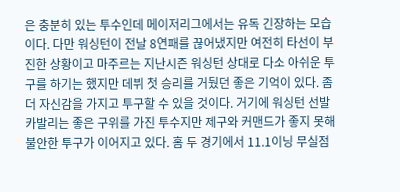은 충분히 있는 투수인데 메이저리그에서는 유독 긴장하는 모습이다. 다만 워싱턴이 전날 8연패를 끊어냈지만 여전히 타선이 부진한 상황이고 마주르는 지난시즌 워싱턴 상대로 다소 아쉬운 투구를 하기는 했지만 데뷔 첫 승리를 거뒀던 좋은 기억이 있다. 좀더 자신감을 가지고 투구할 수 있을 것이다. 거기에 워싱턴 선발 카발리는 좋은 구위를 가진 투수지만 제구와 커맨드가 좋지 못해 불안한 투구가 이어지고 있다. 홈 두 경기에서 11.1이닝 무실점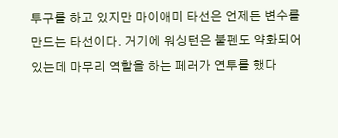투구를 하고 있지만 마이애미 타선은 언제든 변수를 만드는 타선이다. 거기에 워싱턴은 불펜도 약화되어 있는데 마무리 역할을 하는 페러가 연투를 했다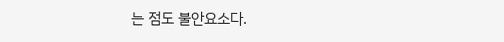는 점도 불안요소다.